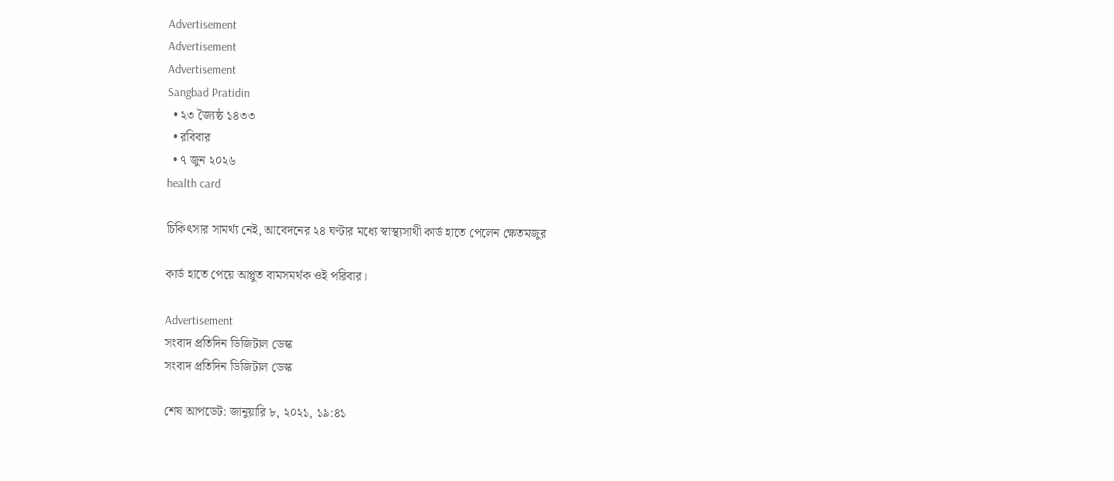Advertisement
Advertisement
Advertisement
Sangbad Pratidin
  • ২৩ জ্যৈষ্ঠ ১৪৩৩
  • রবিবার
  • ৭ জুন ২০২৬
health card

চিকিৎসার সামর্থ্য নেই, আবেদনের ২৪ ঘণ্টার মধ্যে স্বাস্থ্যসাথী কার্ড হাতে পেলেন ক্ষেতমজুর

কার্ড হাতে পেয়ে আপ্লুত বামসমর্থক ওই পরিবার।

Advertisement
সংবাদ প্রতিদিন ডিজিটাল ডেস্ক
সংবাদ প্রতিদিন ডিজিটাল ডেস্ক

শেষ আপডেট: জানুয়ারি ৮, ২০২১, ১৯:৪১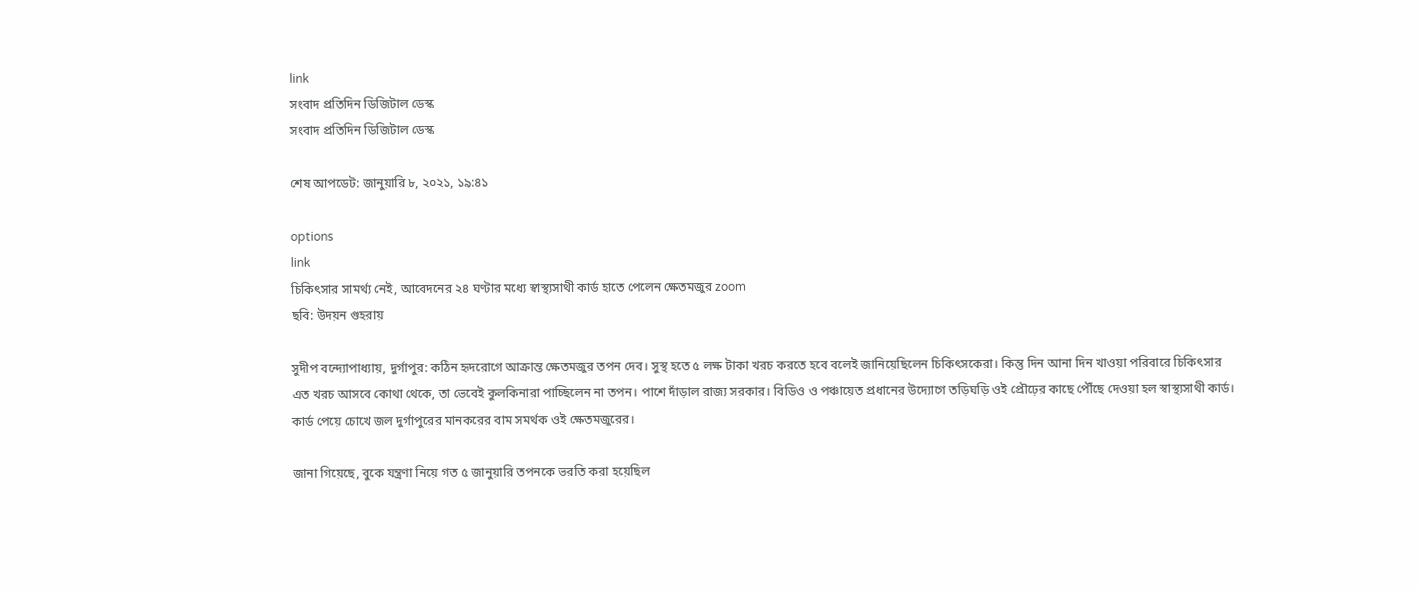link
সংবাদ প্রতিদিন ডিজিটাল ডেস্ক
সংবাদ প্রতিদিন ডিজিটাল ডেস্ক

শেষ আপডেট: জানুয়ারি ৮, ২০২১, ১৯:৪১

options
link
চিকিৎসার সামর্থ্য নেই, আবেদনের ২৪ ঘণ্টার মধ্যে স্বাস্থ্যসাথী কার্ড হাতে পেলেন ক্ষেতমজুর zoom
ছবি: উদয়ন গুহরায়

সুদীপ বন্দ্যোপাধ্যায়, দুর্গাপুর: কঠিন হৃদরোগে আক্রান্ত ক্ষেতমজুর তপন দেব। সুস্থ হতে ৫ লক্ষ টাকা খরচ করতে হবে বলেই জানিয়েছিলেন চিকিৎসকেরা। কিন্তু দিন আনা দিন খাওয়া পরিবারে চিকিৎসার এত খরচ আসবে কোথা থেকে, তা ভেবেই কুলকিনারা পাচ্ছিলেন না তপন। পাশে দাঁড়াল রাজ্য সরকার। বিডিও ও পঞ্চায়েত প্রধানের উদ্যোগে তড়িঘড়ি ওই প্রৌঢ়ের কাছে পৌঁছে দেওয়া হল স্বাস্থ্যসাথী কার্ড। কার্ড পেয়ে চোখে জল দুর্গাপুরের মানকরের বাম সমর্থক ওই ক্ষেতমজুরের।

জানা গিয়েছে, বুকে যন্ত্রণা নিয়ে গত ৫ জানুয়ারি তপনকে ভরতি করা হয়েছিল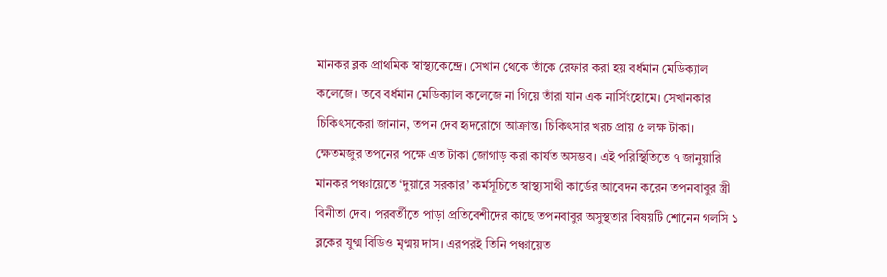মানকর ব্লক প্রাথমিক স্বাস্থ্যকেন্দ্রে। সেখান থেকে তাঁকে রেফার করা হয় বর্ধমান মেডিক্যাল কলেজে। তবে বর্ধমান মেডিক্যাল কলেজে না গিয়ে তাঁরা যান এক নার্সিংহোমে। সেখানকার চিকিৎসকেরা জানান, তপন দেব হৃদরোগে আক্রান্ত। চিকিৎসার খরচ প্রায় ৫ লক্ষ টাকা। ক্ষেতমজুর তপনের পক্ষে এত টাকা জোগাড় করা কার্যত অসম্ভব। এই পরিস্থিতিতে ৭ জানুয়ারি মানকর পঞ্চায়েতে ‘দুয়ারে সরকার’ কর্মসূচিতে স্বাস্থ্যসাথী কার্ডের আবেদন করেন তপনবাবুর স্ত্রী বিনীতা দেব। পরবর্তীতে পাড়া প্রতিবেশীদের কাছে তপনবাবুর অসুস্থতার বিষয়টি শোনেন গলসি ১ ব্লকের যুগ্ম বিডিও মৃণ্ময় দাস। এরপরই তিনি পঞ্চায়েত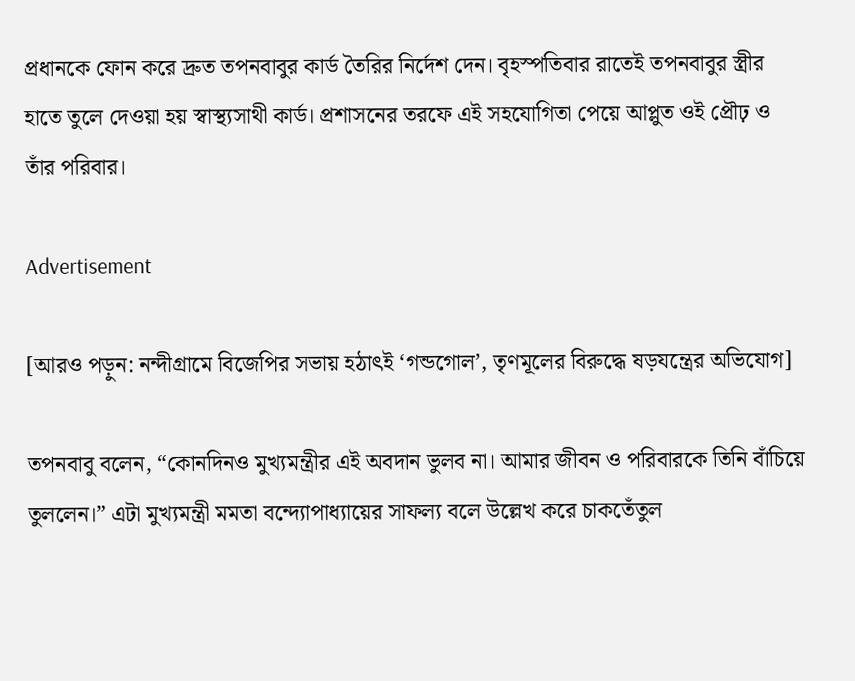প্রধানকে ফোন করে দ্রুত তপনবাবুর কার্ড তৈরির নির্দেশ দেন। বৃহস্পতিবার রাতেই তপনবাবুর স্ত্রীর হাতে তুলে দেওয়া হয় স্বাস্থ্যসাথী কার্ড। প্রশাসনের তরফে এই সহযোগিতা পেয়ে আপ্লুত ওই প্রৌঢ় ও তাঁর পরিবার।

Advertisement

[আরও পড়ুন: নন্দীগ্রামে বিজেপির সভায় হঠাৎই ‘গন্ডগোল’, তৃণমূলের বিরুদ্ধে ষড়যন্ত্রের অভিযোগ]

তপনবাবু বলেন, “কোনদিনও মুখ্যমন্ত্রীর এই অবদান ভুলব না। আমার জীবন ও পরিবারকে তিনি বাঁচিয়ে তুললেন।” এটা মুখ্যমন্ত্রী মমতা বন্দ্যোপাধ্যায়ের সাফল্য বলে উল্লেখ করে চাকতেঁতুল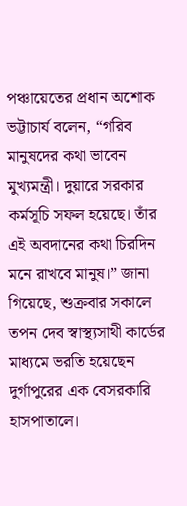পঞ্চায়েতের প্রধান অশোক ভট্টাচার্য বলেন, “গরিব মানুষদের কথা ভাবেন মুখ্যমন্ত্রী। দুয়ারে সরকার কর্মসূচি সফল হয়েছে। তাঁর এই অবদানের কথা চিরদিন মনে রাখবে মানুষ।” জানা গিয়েছে, শুক্রবার সকালে তপন দেব স্বাস্থ্যসাথী কার্ডের মাধ্যমে ভরতি হয়েছেন দুর্গাপুরের এক বেসরকারি হাসপাতালে।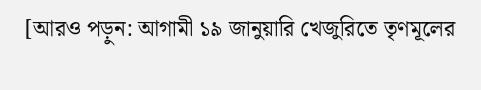[আরও পড়ুন: আগামী ১৯ জানুয়ারি খেজুরিতে তৃণমূলের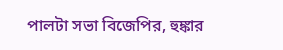পালটা সভা বিজেপির, হুঙ্কার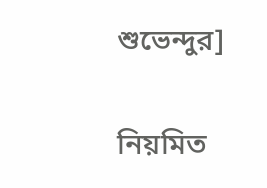শুভেন্দুর]

নিয়মিত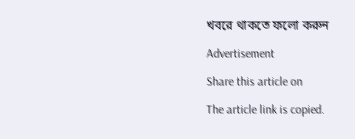খবরে থাকতে ফলো করুন

Advertisement

Share this article on

The article link is copied.